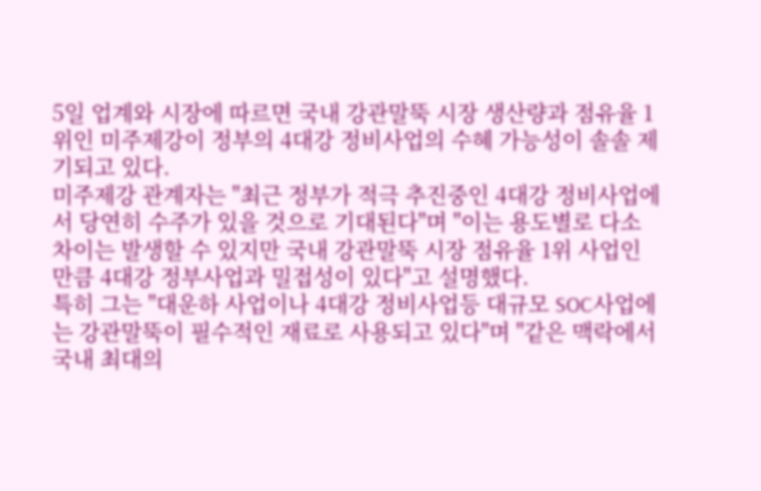5일 업계와 시장에 따르면 국내 강관말뚝 시장 생산량과 점유율 1위인 미주제강이 정부의 4대강 정비사업의 수혜 가능성이 솔솔 제기되고 있다.
미주제강 관계자는 "최근 정부가 적극 추진중인 4대강 정비사업에서 당연히 수주가 있을 것으로 기대된다"며 "이는 용도별로 다소 차이는 발생할 수 있지만 국내 강관말뚝 시장 점유율 1위 사업인 만큼 4대강 정부사업과 밀접성이 있다"고 설명했다.
특히 그는 "대운하 사업이나 4대강 정비사업등 대규모 SOC사업에는 강관말뚝이 필수적인 재료로 사용되고 있다"며 "같은 맥락에서 국내 최대의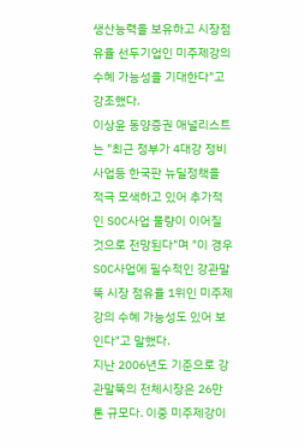생산능력을 보유하고 시장점유율 선두기업인 미주제강의 수혜 가능성을 기대한다"고 강조했다.
이상윤 동양증권 애널리스트는 "최근 정부가 4대강 정비사업등 한국판 뉴딜정책을 적극 모색하고 있어 추가적인 SOC사업 물량이 이어질 것으로 전망된다"며 "이 경우 SOC사업에 필수적인 강관말뚝 시장 점유율 1위인 미주제강의 수혜 가능성도 있어 보인다"고 말했다.
지난 2006년도 기준으로 강관말뚝의 전체시장은 26만톤 규모다. 이중 미주제강이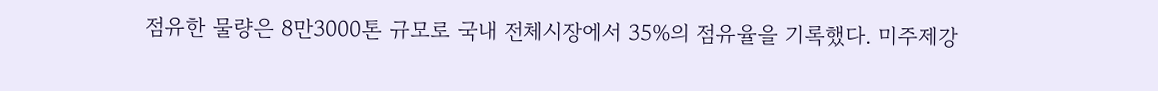점유한 물량은 8만3000톤 규모로 국내 전체시장에서 35%의 점유율을 기록했다. 미주제강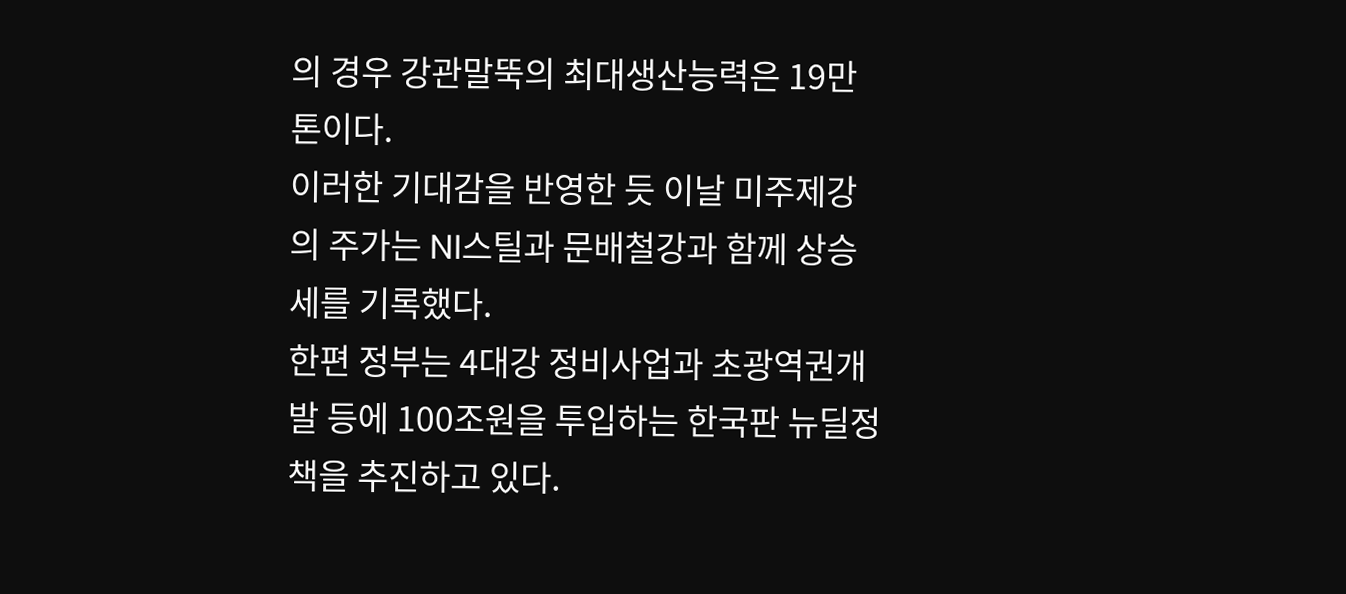의 경우 강관말뚝의 최대생산능력은 19만톤이다.
이러한 기대감을 반영한 듯 이날 미주제강의 주가는 NI스틸과 문배철강과 함께 상승세를 기록했다.
한편 정부는 4대강 정비사업과 초광역권개발 등에 100조원을 투입하는 한국판 뉴딜정책을 추진하고 있다.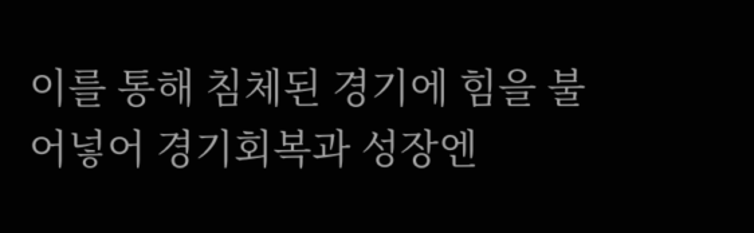이를 통해 침체된 경기에 힘을 불어넣어 경기회복과 성장엔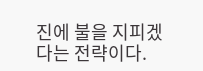진에 불을 지피겠다는 전략이다.